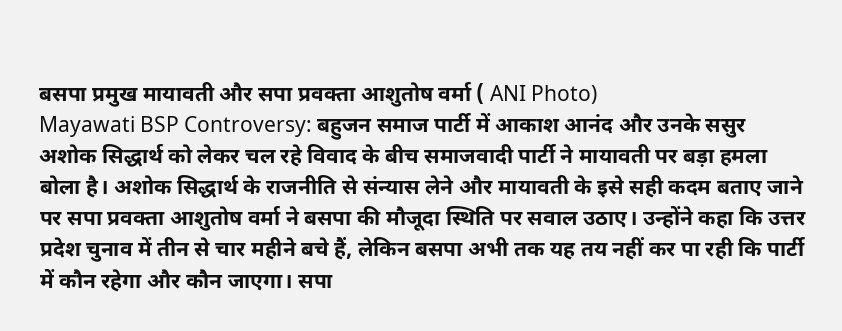बसपा प्रमुख मायावती और सपा प्रवक्ता आशुतोष वर्मा ( ANI Photo)
Mayawati BSP Controversy: बहुजन समाज पार्टी में आकाश आनंद और उनके ससुर अशोक सिद्धार्थ को लेकर चल रहे विवाद के बीच समाजवादी पार्टी ने मायावती पर बड़ा हमला बोला है। अशोक सिद्धार्थ के राजनीति से संन्यास लेने और मायावती के इसे सही कदम बताए जाने पर सपा प्रवक्ता आशुतोष वर्मा ने बसपा की मौजूदा स्थिति पर सवाल उठाए। उन्होंने कहा कि उत्तर प्रदेश चुनाव में तीन से चार महीने बचे हैं, लेकिन बसपा अभी तक यह तय नहीं कर पा रही कि पार्टी में कौन रहेगा और कौन जाएगा। सपा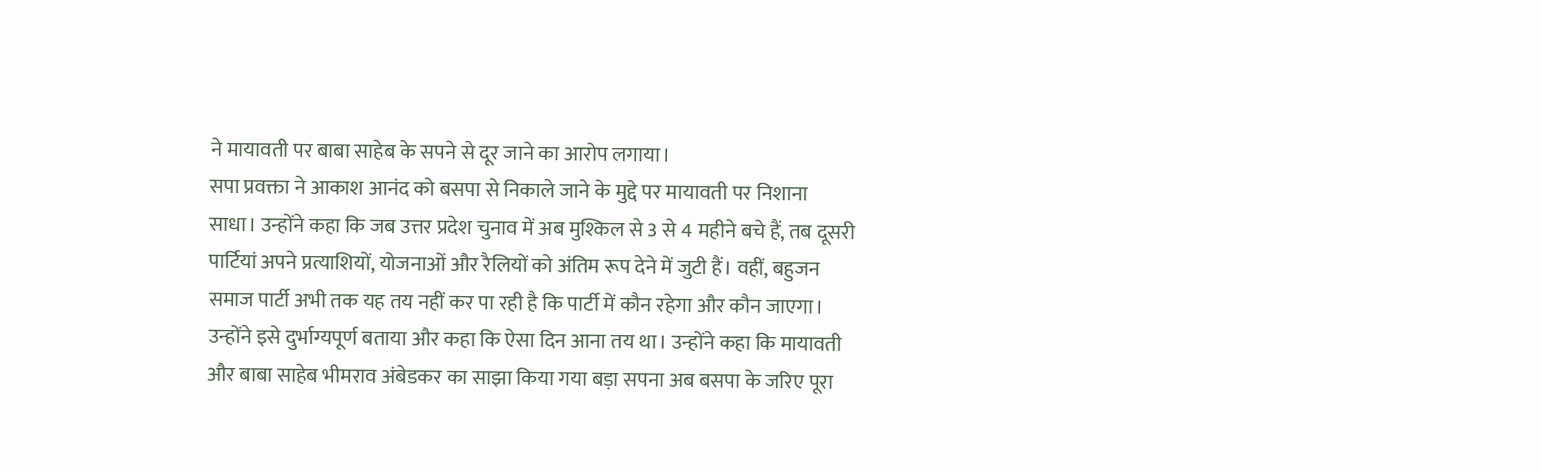ने मायावती पर बाबा साहेब के सपने से दूर जाने का आरोप लगाया।
सपा प्रवक्ता ने आकाश आनंद को बसपा से निकाले जाने के मुद्दे पर मायावती पर निशाना साधा। उन्होंने कहा कि जब उत्तर प्रदेश चुनाव में अब मुश्किल से 3 से 4 महीने बचे हैं, तब दूसरी पार्टियां अपने प्रत्याशियों, योजनाओं और रैलियों को अंतिम रूप देने में जुटी हैं। वहीं, बहुजन समाज पार्टी अभी तक यह तय नहीं कर पा रही है कि पार्टी में कौन रहेगा और कौन जाएगा। उन्होंने इसे दुर्भाग्यपूर्ण बताया और कहा कि ऐसा दिन आना तय था। उन्होंने कहा कि मायावती और बाबा साहेब भीमराव अंबेडकर का साझा किया गया बड़ा सपना अब बसपा के जरिए पूरा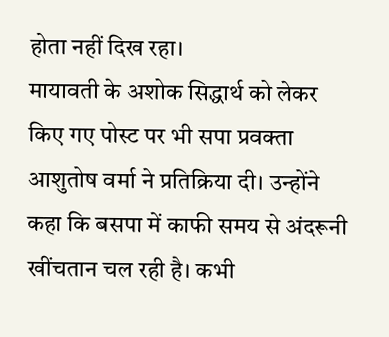होता नहीं दिख रहा।
मायावती के अशोक सिद्धार्थ को लेकर किए गए पोस्ट पर भी सपा प्रवक्ता आशुतोष वर्मा ने प्रतिक्रिया दी। उन्होंने कहा कि बसपा में काफी समय से अंदरूनी खींचतान चल रही है। कभी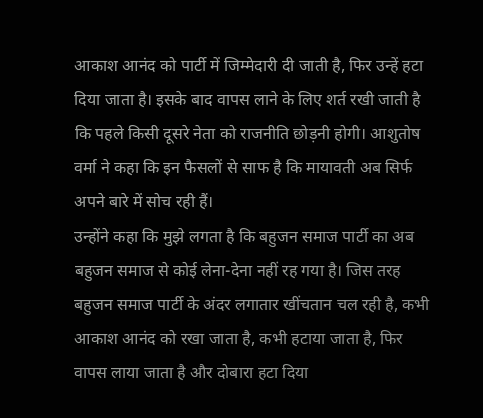आकाश आनंद को पार्टी में जिम्मेदारी दी जाती है, फिर उन्हें हटा दिया जाता है। इसके बाद वापस लाने के लिए शर्त रखी जाती है कि पहले किसी दूसरे नेता को राजनीति छोड़नी होगी। आशुतोष वर्मा ने कहा कि इन फैसलों से साफ है कि मायावती अब सिर्फ अपने बारे में सोच रही हैं।
उन्होंने कहा कि मुझे लगता है कि बहुजन समाज पार्टी का अब बहुजन समाज से कोई लेना-देना नहीं रह गया है। जिस तरह बहुजन समाज पार्टी के अंदर लगातार खींचतान चल रही है, कभी आकाश आनंद को रखा जाता है, कभी हटाया जाता है, फिर वापस लाया जाता है और दोबारा हटा दिया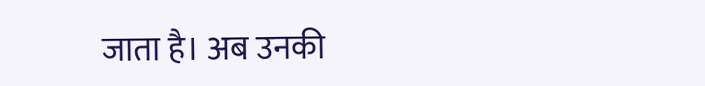जाता है। अब उनकी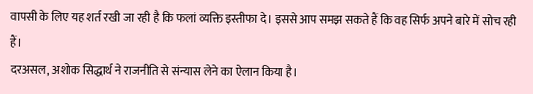वापसी के लिए यह शर्त रखी जा रही है कि फलां व्यक्ति इस्तीफा दे। इससे आप समझ सकते हैं कि वह सिर्फ अपने बारे में सोच रही हैं।
दरअसल, अशोक सिद्धार्थ ने राजनीति से संन्यास लेने का ऐलान किया है।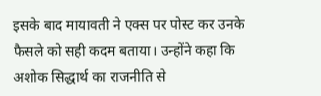इसके बाद मायावती ने एक्स पर पोस्ट कर उनके फैसले को सही कदम बताया। उन्होंने कहा कि अशोक सिद्धार्थ का राजनीति से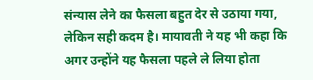संन्यास लेने का फैसला बहुत देर से उठाया गया, लेकिन सही कदम है। मायावती ने यह भी कहा कि अगर उन्होंने यह फैसला पहले ले लिया होता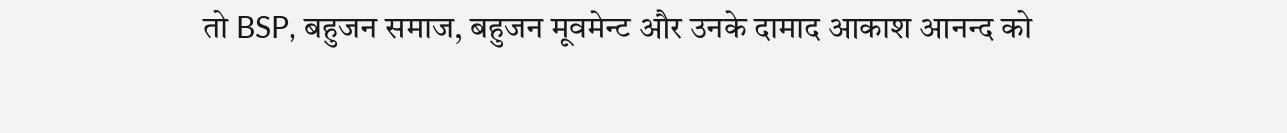तो BSP, बहुजन समाज, बहुजन मूवमेन्ट और उनके दामाद आकाश आनन्द को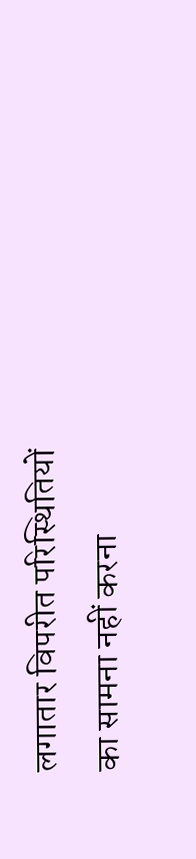लगातार विपरीत परिस्थितियों का सामना नहीं करना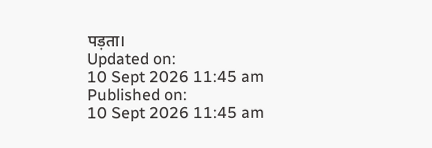पड़ता।
Updated on:
10 Sept 2026 11:45 am
Published on:
10 Sept 2026 11:45 am